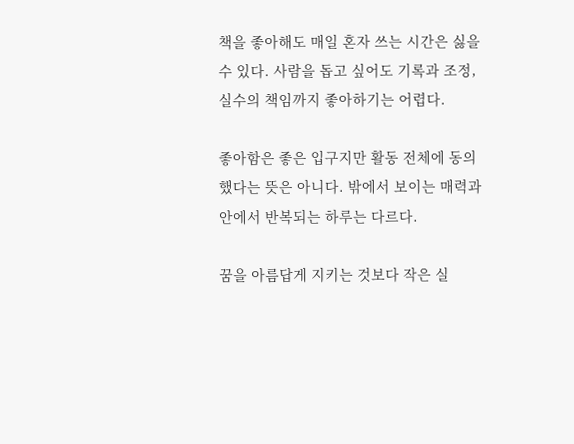책을 좋아해도 매일 혼자 쓰는 시간은 싫을 수 있다. 사람을 돕고 싶어도 기록과 조정, 실수의 책임까지 좋아하기는 어렵다.

좋아함은 좋은 입구지만 활동 전체에 동의했다는 뜻은 아니다. 밖에서 보이는 매력과 안에서 반복되는 하루는 다르다.

꿈을 아름답게 지키는 것보다 작은 실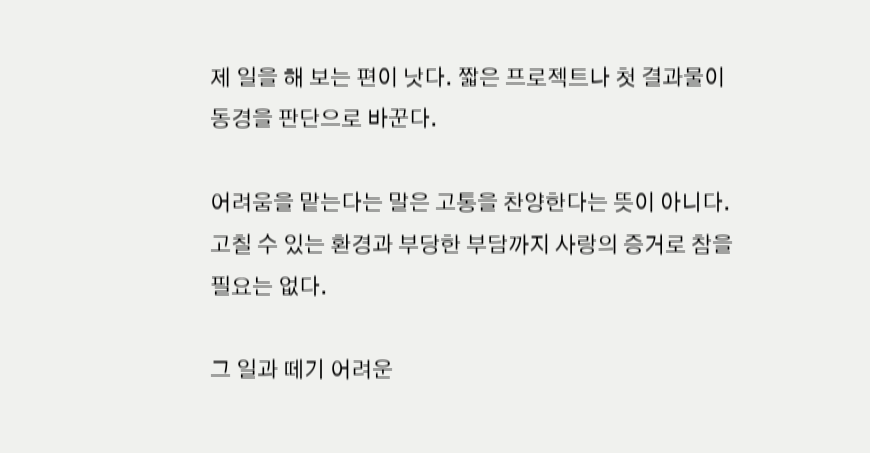제 일을 해 보는 편이 낫다. 짧은 프로젝트나 첫 결과물이 동경을 판단으로 바꾼다.

어려움을 맡는다는 말은 고통을 찬양한다는 뜻이 아니다. 고칠 수 있는 환경과 부당한 부담까지 사랑의 증거로 참을 필요는 없다.

그 일과 떼기 어려운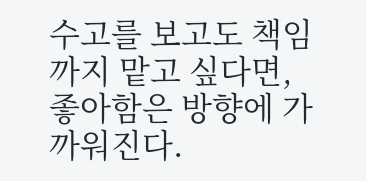수고를 보고도 책임까지 맡고 싶다면, 좋아함은 방향에 가까워진다.